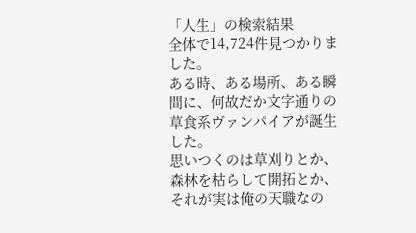「人生」の検索結果
全体で14,724件見つかりました。
ある時、ある場所、ある瞬間に、何故だか文字通りの草食系ヴァンパイアが誕生した。
思いつくのは草刈りとか、森林を枯らして開拓とか、それが実は俺の天職なの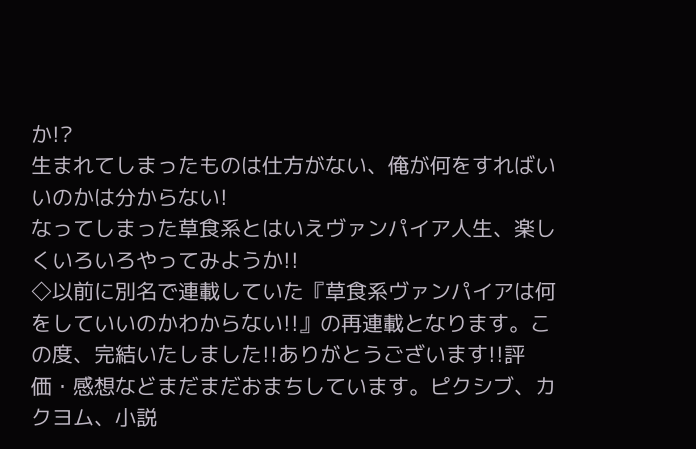か!?
生まれてしまったものは仕方がない、俺が何をすればいいのかは分からない!
なってしまった草食系とはいえヴァンパイア人生、楽しくいろいろやってみようか!!
◇以前に別名で連載していた『草食系ヴァンパイアは何をしていいのかわからない!!』の再連載となります。この度、完結いたしました!!ありがとうございます!!評価・感想などまだまだおまちしています。ピクシブ、カクヨム、小説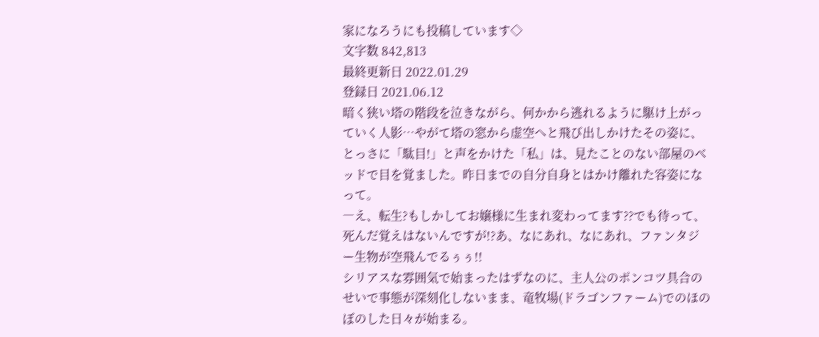家になろうにも投稿しています◇
文字数 842,813
最終更新日 2022.01.29
登録日 2021.06.12
暗く狭い塔の階段を泣きながら、何かから逃れるように駆け上がっていく人影…やがて塔の窓から虚空へと飛び出しかけたその姿に、とっさに「駄目!」と声をかけた「私」は、見たことのない部屋のベッドで目を覚ました。昨日までの自分自身とはかけ離れた容姿になって。
―え、転生?もしかしてお嬢様に生まれ変わってます??でも待って、死んだ覚えはないんですが!?あ、なにあれ、なにあれ、ファンタジー生物が空飛んでるぅぅ!!
シリアスな雰囲気で始まったはずなのに、主人公のポンコツ具合のせいで事態が深刻化しないまま、竜牧場(ドラゴンファーム)でのほのぼのした日々が始まる。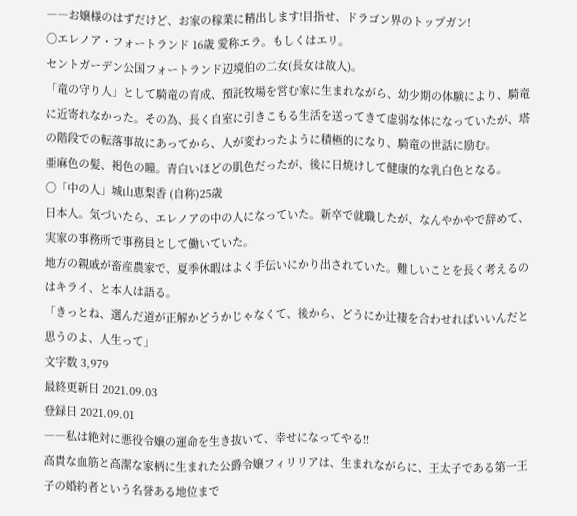――お嬢様のはずだけど、お家の稼業に精出します!目指せ、ドラゴン界のトップガン!
〇エレノア・フォートランド 16歳 愛称エラ。もしくはエリ。
セントガーデン公国フォートランド辺境伯の二女(長女は故人)。
「竜の守り人」として騎竜の育成、預託牧場を営む家に生まれながら、幼少期の体験により、騎竜に近寄れなかった。その為、長く自室に引きこもる生活を送ってきて虚弱な体になっていたが、塔の階段での転落事故にあってから、人が変わったように積極的になり、騎竜の世話に励む。
亜麻色の髪、褐色の瞳。青白いほどの肌色だったが、後に日焼けして健康的な乳白色となる。
〇「中の人」城山恵梨香 (自称)25歳
日本人。気づいたら、エレノアの中の人になっていた。新卒で就職したが、なんやかやで辞めて、実家の事務所で事務員として働いていた。
地方の親戚が畜産農家で、夏季休暇はよく手伝いにかり出されていた。難しいことを長く考えるのはキライ、と本人は語る。
「きっとね、選んだ道が正解かどうかじゃなくて、後から、どうにか辻褄を合わせればいいんだと思うのよ、人生って」
文字数 3,979
最終更新日 2021.09.03
登録日 2021.09.01
――私は絶対に悪役令嬢の運命を生き抜いて、幸せになってやる!!
高貴な血筋と高潔な家柄に生まれた公爵令嬢フィリリアは、生まれながらに、王太子である第一王子の婚約者という名誉ある地位まで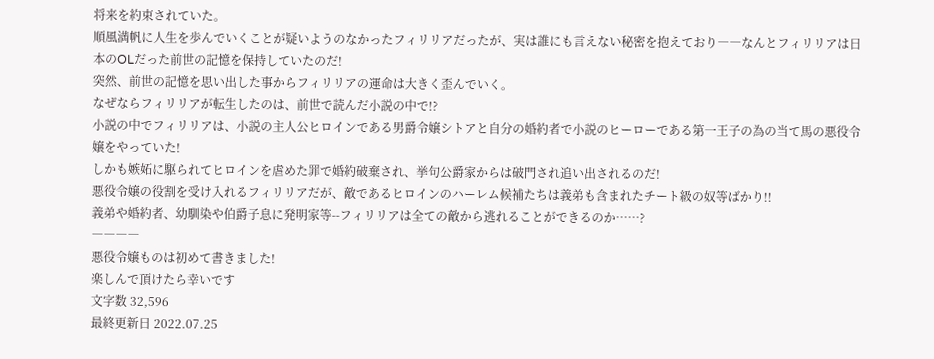将来を約束されていた。
順風満帆に人生を歩んでいくことが疑いようのなかったフィリリアだったが、実は誰にも言えない秘密を抱えており――なんとフィリリアは日本のOLだった前世の記憶を保持していたのだ!
突然、前世の記憶を思い出した事からフィリリアの運命は大きく歪んでいく。
なぜならフィリリアが転生したのは、前世で読んだ小説の中で!?
小説の中でフィリリアは、小説の主人公ヒロインである男爵令嬢シトアと自分の婚約者で小説のヒーローである第一王子の為の当て馬の悪役令嬢をやっていた!
しかも嫉妬に駆られてヒロインを虐めた罪で婚約破棄され、挙句公爵家からは破門され追い出されるのだ!
悪役令嬢の役割を受け入れるフィリリアだが、敵であるヒロインのハーレム候補たちは義弟も含まれたチート級の奴等ばかり!!
義弟や婚約者、幼馴染や伯爵子息に発明家等--フィリリアは全ての敵から逃れることができるのか……?
――――
悪役令嬢ものは初めて書きました!
楽しんで頂けたら幸いです
文字数 32,596
最終更新日 2022.07.25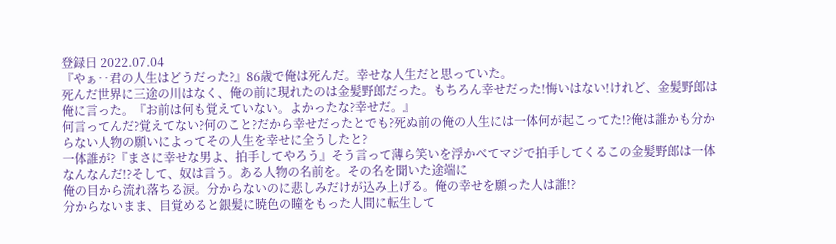登録日 2022.07.04
『やぁ‥君の人生はどうだった?』86歳で俺は死んだ。幸せな人生だと思っていた。
死んだ世界に三途の川はなく、俺の前に現れたのは金髪野郎だった。もちろん幸せだった!悔いはない!けれど、金髪野郎は俺に言った。『お前は何も覚えていない。よかったな?幸せだ。』
何言ってんだ?覚えてない?何のこと?だから幸せだったとでも?死ぬ前の俺の人生には一体何が起こってた!?俺は誰かも分からない人物の願いによってその人生を幸せに全うしたと?
一体誰が?『まさに幸せな男よ、拍手してやろう』そう言って薄ら笑いを浮かべてマジで拍手してくるこの金髪野郎は一体なんなんだ!?そして、奴は言う。ある人物の名前を。その名を聞いた途端に
俺の目から流れ落ちる涙。分からないのに悲しみだけが込み上げる。俺の幸せを願った人は誰!?
分からないまま、目覚めると銀髪に暁色の瞳をもった人間に転生して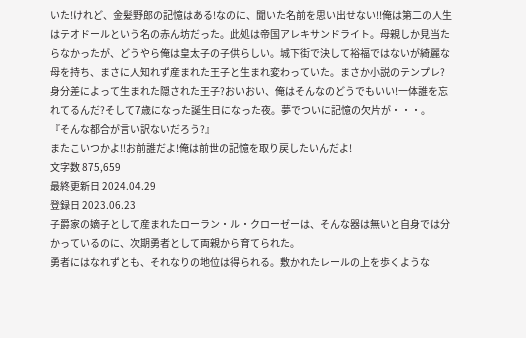いた!けれど、金髪野郎の記憶はある!なのに、聞いた名前を思い出せない!!俺は第二の人生はテオドールという名の赤ん坊だった。此処は帝国アレキサンドライト。母親しか見当たらなかったが、どうやら俺は皇太子の子供らしい。城下街で決して裕福ではないが綺麗な母を持ち、まさに人知れず産まれた王子と生まれ変わっていた。まさか小説のテンプレ?身分差によって生まれた隠された王子?おいおい、俺はそんなのどうでもいい!一体誰を忘れてるんだ?そして7歳になった誕生日になった夜。夢でついに記憶の欠片が・・・。
『そんな都合が言い訳ないだろう?』
またこいつかよ!!お前誰だよ!俺は前世の記憶を取り戻したいんだよ!
文字数 875,659
最終更新日 2024.04.29
登録日 2023.06.23
子爵家の嫡子として産まれたローラン・ル・クローゼーは、そんな器は無いと自身では分かっているのに、次期勇者として両親から育てられた。
勇者にはなれずとも、それなりの地位は得られる。敷かれたレールの上を歩くような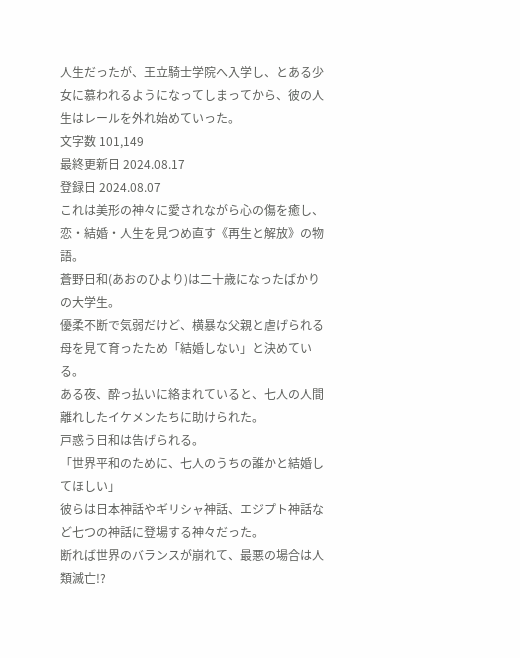人生だったが、王立騎士学院へ入学し、とある少女に慕われるようになってしまってから、彼の人生はレールを外れ始めていった。
文字数 101,149
最終更新日 2024.08.17
登録日 2024.08.07
これは美形の神々に愛されながら心の傷を癒し、恋・結婚・人生を見つめ直す《再生と解放》の物語。
蒼野日和(あおのひより)は二十歳になったばかりの大学生。
優柔不断で気弱だけど、横暴な父親と虐げられる母を見て育ったため「結婚しない」と決めている。
ある夜、酔っ払いに絡まれていると、七人の人間離れしたイケメンたちに助けられた。
戸惑う日和は告げられる。
「世界平和のために、七人のうちの誰かと結婚してほしい」
彼らは日本神話やギリシャ神話、エジプト神話など七つの神話に登場する神々だった。
断れば世界のバランスが崩れて、最悪の場合は人類滅亡!?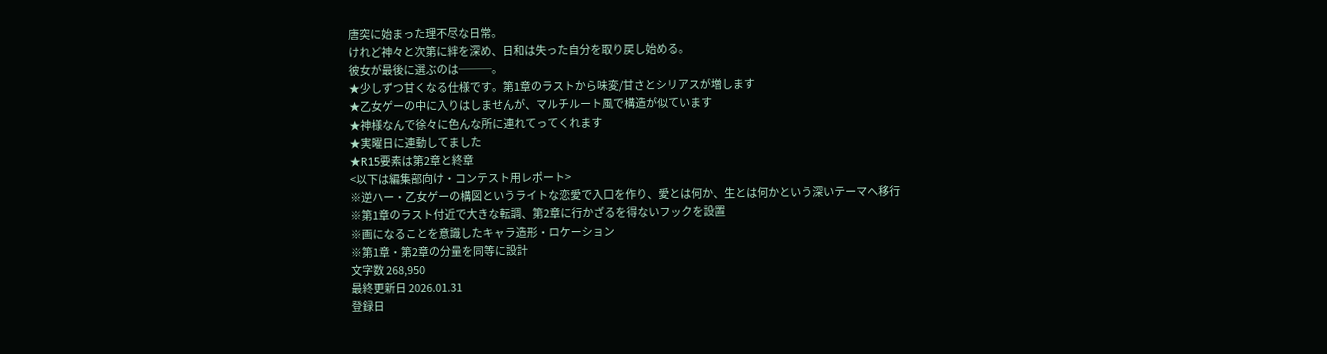唐突に始まった理不尽な日常。
けれど神々と次第に絆を深め、日和は失った自分を取り戻し始める。
彼女が最後に選ぶのは───。
★少しずつ甘くなる仕様です。第1章のラストから味変/甘さとシリアスが増します
★乙女ゲーの中に入りはしませんが、マルチルート風で構造が似ています
★神様なんで徐々に色んな所に連れてってくれます
★実曜日に連動してました
★R15要素は第2章と終章
<以下は編集部向け・コンテスト用レポート>
※逆ハー・乙女ゲーの構図というライトな恋愛で入口を作り、愛とは何か、生とは何かという深いテーマへ移行
※第1章のラスト付近で大きな転調、第2章に行かざるを得ないフックを設置
※画になることを意識したキャラ造形・ロケーション
※第1章・第2章の分量を同等に設計
文字数 268,950
最終更新日 2026.01.31
登録日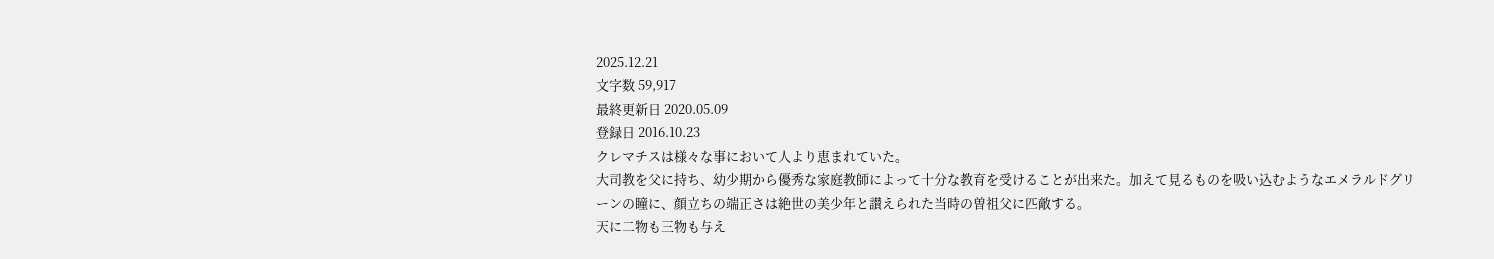2025.12.21
文字数 59,917
最終更新日 2020.05.09
登録日 2016.10.23
クレマチスは様々な事において人より恵まれていた。
大司教を父に持ち、幼少期から優秀な家庭教師によって十分な教育を受けることが出来た。加えて見るものを吸い込むようなエメラルドグリーンの瞳に、顔立ちの端正さは絶世の美少年と讃えられた当時の曽祖父に匹敵する。
天に二物も三物も与え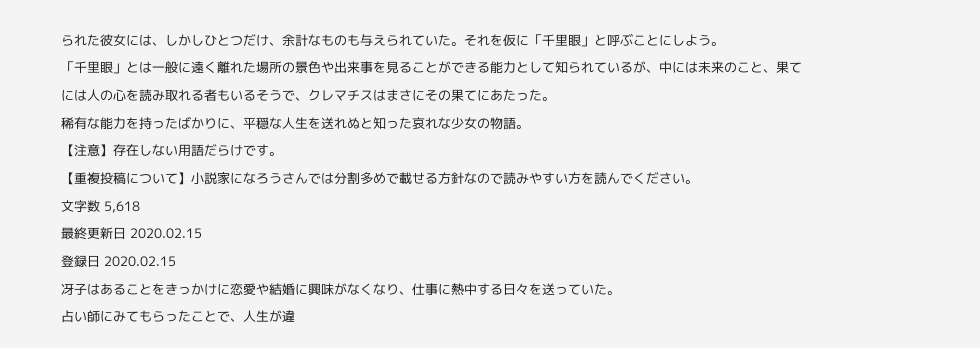られた彼女には、しかしひとつだけ、余計なものも与えられていた。それを仮に「千里眼」と呼ぶことにしよう。
「千里眼」とは一般に遠く離れた場所の景色や出来事を見ることができる能力として知られているが、中には未来のこと、果てには人の心を読み取れる者もいるそうで、クレマチスはまさにその果てにあたった。
稀有な能力を持ったばかりに、平穏な人生を送れぬと知った哀れな少女の物語。
【注意】存在しない用語だらけです。
【重複投稿について】小説家になろうさんでは分割多めで載せる方針なので読みやすい方を読んでください。
文字数 5,618
最終更新日 2020.02.15
登録日 2020.02.15
冴子はあることをきっかけに恋愛や結婚に興味がなくなり、仕事に熱中する日々を送っていた。
占い師にみてもらったことで、人生が違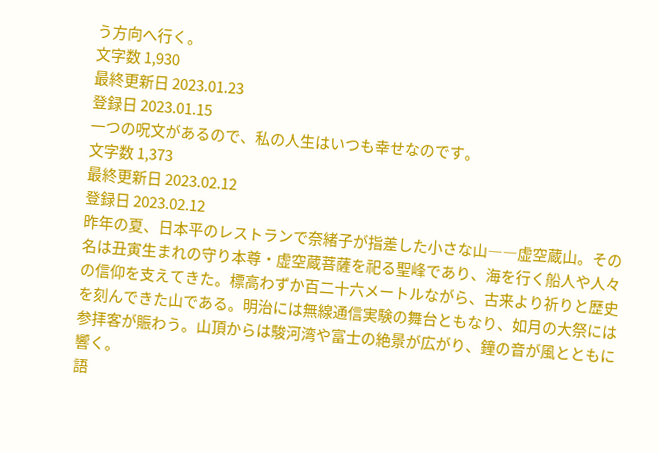う方向へ行く。
文字数 1,930
最終更新日 2023.01.23
登録日 2023.01.15
一つの呪文があるので、私の人生はいつも幸せなのです。
文字数 1,373
最終更新日 2023.02.12
登録日 2023.02.12
昨年の夏、日本平のレストランで奈緒子が指差した小さな山――虚空蔵山。その名は丑寅生まれの守り本尊・虚空蔵菩薩を祀る聖峰であり、海を行く船人や人々の信仰を支えてきた。標高わずか百二十六メートルながら、古来より祈りと歴史を刻んできた山である。明治には無線通信実験の舞台ともなり、如月の大祭には参拝客が賑わう。山頂からは駿河湾や富士の絶景が広がり、鐘の音が風とともに響く。
語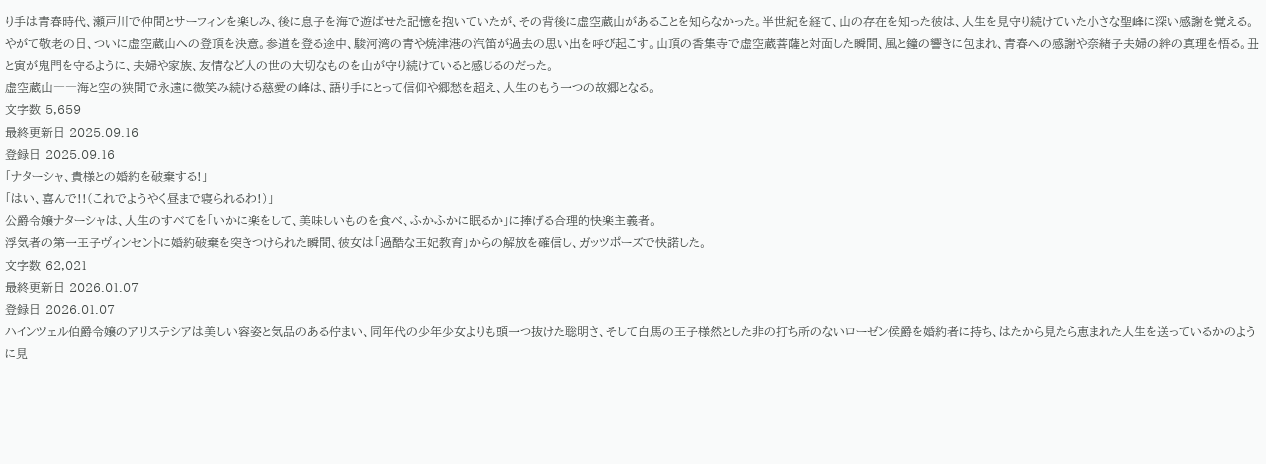り手は青春時代、瀬戸川で仲間とサーフィンを楽しみ、後に息子を海で遊ばせた記憶を抱いていたが、その背後に虚空蔵山があることを知らなかった。半世紀を経て、山の存在を知った彼は、人生を見守り続けていた小さな聖峰に深い感謝を覚える。
やがて敬老の日、ついに虚空蔵山への登頂を決意。参道を登る途中、駿河湾の青や焼津港の汽笛が過去の思い出を呼び起こす。山頂の香集寺で虚空蔵菩薩と対面した瞬間、風と鐘の響きに包まれ、青春への感謝や奈緒子夫婦の絆の真理を悟る。丑と寅が鬼門を守るように、夫婦や家族、友情など人の世の大切なものを山が守り続けていると感じるのだった。
虚空蔵山――海と空の狭間で永遠に微笑み続ける慈愛の峰は、語り手にとって信仰や郷愁を超え、人生のもう一つの故郷となる。
文字数 5,659
最終更新日 2025.09.16
登録日 2025.09.16
「ナターシャ、貴様との婚約を破棄する!」
「はい、喜んで!!(これでようやく昼まで寝られるわ!)」
公爵令嬢ナターシャは、人生のすべてを「いかに楽をして、美味しいものを食べ、ふかふかに眠るか」に捧げる合理的快楽主義者。
浮気者の第一王子ヴィンセントに婚約破棄を突きつけられた瞬間、彼女は「過酷な王妃教育」からの解放を確信し、ガッツポーズで快諾した。
文字数 62,021
最終更新日 2026.01.07
登録日 2026.01.07
ハインツェル伯爵令嬢のアリステシアは美しい容姿と気品のある佇まい、同年代の少年少女よりも頭一つ抜けた聡明さ、そして白馬の王子様然とした非の打ち所のないローゼン侯爵を婚約者に持ち、はたから見たら恵まれた人生を送っているかのように見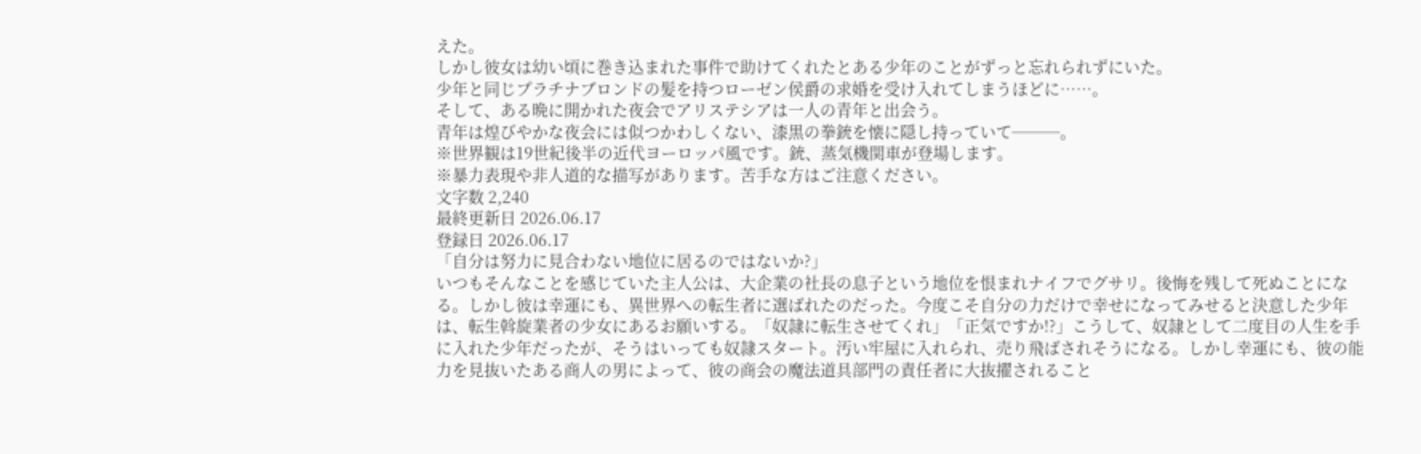えた。
しかし彼女は幼い頃に巻き込まれた事件で助けてくれたとある少年のことがずっと忘れられずにいた。
少年と同じプラチナブロンドの髪を持つローゼン侯爵の求婚を受け入れてしまうほどに……。
そして、ある晩に開かれた夜会でアリステシアは一人の青年と出会う。
青年は煌びやかな夜会には似つかわしくない、漆黒の拳銃を懐に隠し持っていて───。
※世界観は19世紀後半の近代ヨーロッパ風です。銃、蒸気機関車が登場します。
※暴力表現や非人道的な描写があります。苦手な方はご注意ください。
文字数 2,240
最終更新日 2026.06.17
登録日 2026.06.17
「自分は努力に見合わない地位に居るのではないか?」
いつもそんなことを感じていた主人公は、大企業の社長の息子という地位を恨まれナイフでグサリ。後悔を残して死ぬことになる。しかし彼は幸運にも、異世界への転生者に選ばれたのだった。今度こそ自分の力だけで幸せになってみせると決意した少年は、転生斡旋業者の少女にあるお願いする。「奴隷に転生させてくれ」「正気ですか!?」こうして、奴隷として二度目の人生を手に入れた少年だったが、そうはいっても奴隷スタート。汚い牢屋に入れられ、売り飛ばされそうになる。しかし幸運にも、彼の能力を見抜いたある商人の男によって、彼の商会の魔法道具部門の責任者に大抜擢されること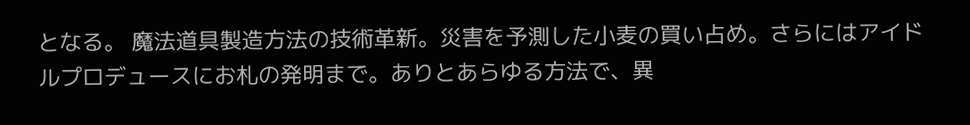となる。 魔法道具製造方法の技術革新。災害を予測した小麦の買い占め。さらにはアイドルプロデュースにお札の発明まで。ありとあらゆる方法で、異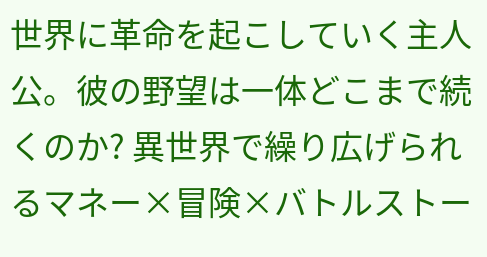世界に革命を起こしていく主人公。彼の野望は一体どこまで続くのか? 異世界で繰り広げられるマネー×冒険×バトルストー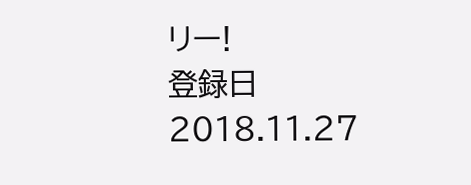リー!
登録日 2018.11.27